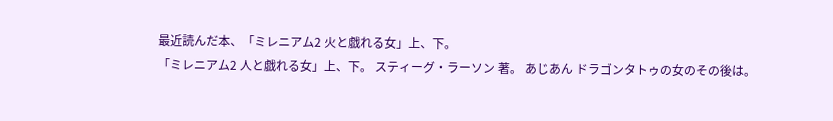最近読んだ本、「ミレニアム2 火と戯れる女」上、下。
「ミレニアム2 人と戯れる女」上、下。 スティーグ・ラーソン 著。 あじあん ドラゴンタトゥの女のその後は。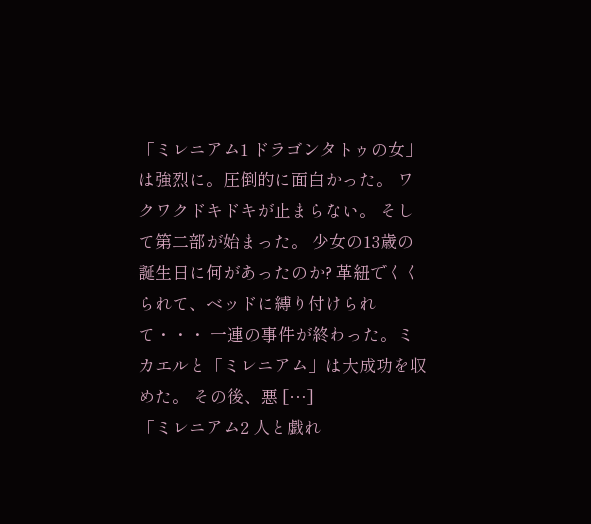「ミレニアム1 ドラゴンタトゥの女」は強烈に。圧倒的に面白かった。 ワクワクドキドキが止まらない。 そして第二部が始まった。 少女の13歳の誕生日に何があったのか? 革紐でくくられて、ベッドに縛り付けられて・・・ 一連の事件が終わった。ミカエルと「ミレニアム」は大成功を収めた。 その後、悪 […]
「ミレニアム2 人と戯れ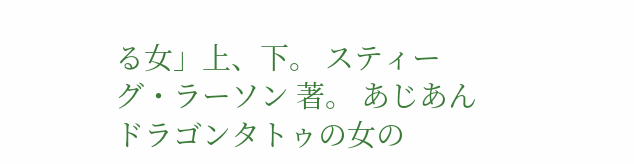る女」上、下。 スティーグ・ラーソン 著。 あじあん ドラゴンタトゥの女の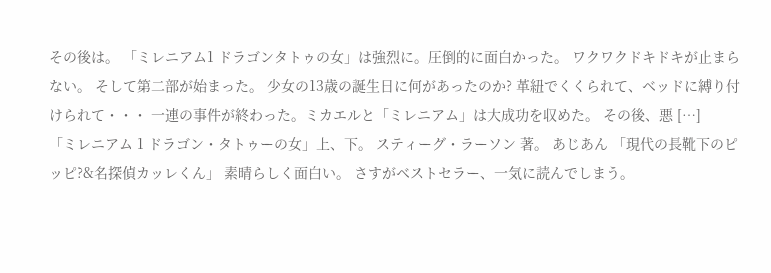その後は。 「ミレニアム1 ドラゴンタトゥの女」は強烈に。圧倒的に面白かった。 ワクワクドキドキが止まらない。 そして第二部が始まった。 少女の13歳の誕生日に何があったのか? 革紐でくくられて、ベッドに縛り付けられて・・・ 一連の事件が終わった。ミカエルと「ミレニアム」は大成功を収めた。 その後、悪 […]
「ミレニアム 1 ドラゴン・タトゥーの女」上、下。 スティーグ・ラーソン 著。 あじあん 「現代の長靴下のピッピ?&名探偵カッレくん」 素晴らしく面白い。 さすがベストセラー、一気に読んでしまう。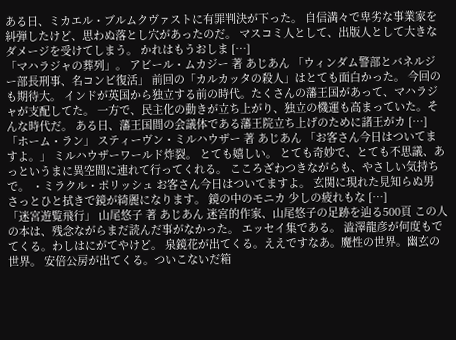ある日、ミカエル・ブルムクヴァストに有罪判決が下った。 自信満々で卑劣な事業家を糾弾したけど、思わぬ落とし穴があったのだ。 マスコミ人として、出版人として大きなダメージを受けてしまう。 かれはもうおしま […]
「マハラジャの葬列」。 アビール・ムカジー 著 あじあん 「ウィンダム警部とバネルジー部長刑事、名コンビ復活」 前回の「カルカッタの殺人」はとても面白かった。 今回のも期待大。 インドが英国から独立する前の時代。たくさんの藩王国があって、マハラジャが支配してた。 一方で、民主化の動きが立ち上がり、独立の機運も高まっていた。そんな時代だ。 ある日、藩王国間の会議体である藩王院立ち上げのために諸王がカ […]
「ホーム・ラン」 スティーヴン・ミルハウザー 著 あじあん 「お客さん今日はついてますよ。」 ミルハウザーワールド炸裂。 とても嬉しい。 とても奇妙で、とても不思議、あっというまに異空間に連れて行ってくれる。 こころざわつきながらも、やさしい気持ちで。 ・ミラクル・ポリッシュ お客さん今日はついてますよ。 玄関に現れた見知らぬ男 さっとひと拭きで鏡が綺麗になります。 鏡の中のモニカ 少しの疲れもな […]
「迷宮遊覧飛行」 山尾悠子 著 あじあん 迷宮的作家、山尾悠子の足跡を辿る500頁 この人の本は、残念ながらまだ読んだ事がなかった。 エッセイ集である。 澁澤龍彦が何度もでてくる。わしはにがてやけど。 泉鏡花が出てくる。ええですなあ。魔性の世界。幽玄の世界。 安倍公房が出てくる。ついこないだ箱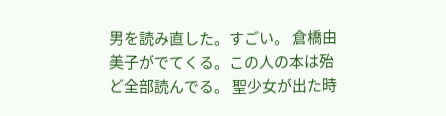男を読み直した。すごい。 倉橋由美子がでてくる。この人の本は殆ど全部読んでる。 聖少女が出た時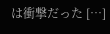は衝撃だった […]